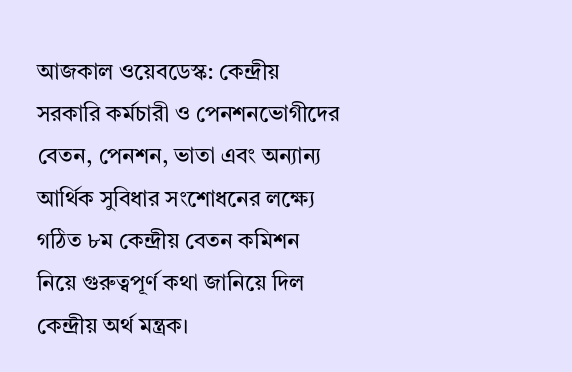আজকাল ওয়েবডেস্ক: কেন্দ্রীয় সরকারি কর্মচারী ও পেনশনভোগীদের বেতন, পেনশন, ভাতা এবং অন্যান্য আর্থিক সুবিধার সংশোধনের লক্ষ্যে গঠিত ৮ম কেন্দ্রীয় বেতন কমিশন নিয়ে গুরুত্বপূর্ণ কথা জানিয়ে দিল কেন্দ্রীয় অর্থ মন্ত্রক।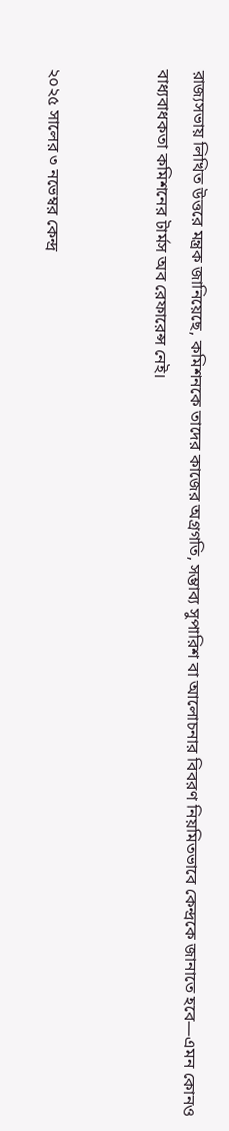রাজ্যসভায় লিখিত উত্তরে মন্ত্রক জানিয়েছে, কমিশনকে তাদের কাজের অগ্রগতি, সম্ভাব্য সুপারিশ বা আলোচনার বিবরণ নিয়মিতভাবে কেন্দ্রকে জানাতে হবে—এমন কোনও বাধ্যবাধকতা কমিশনের টার্মস অব রেফারেন্স নেই।


২০২৫ সালের ৩ নভেম্বর কেন্দ্র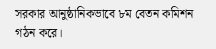সরকার আনুষ্ঠানিকভাবে ৮ম বেতন কমিশন গঠন করে।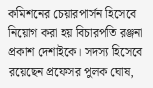কমিশনের চেয়ারপার্সন হিসেবে নিয়োগ করা হয় বিচারপতি রঞ্জনা প্রকাশ দেশাইকে। সদস্য হিসেবে রয়েছেন প্রফেসর পুলক ঘোষ,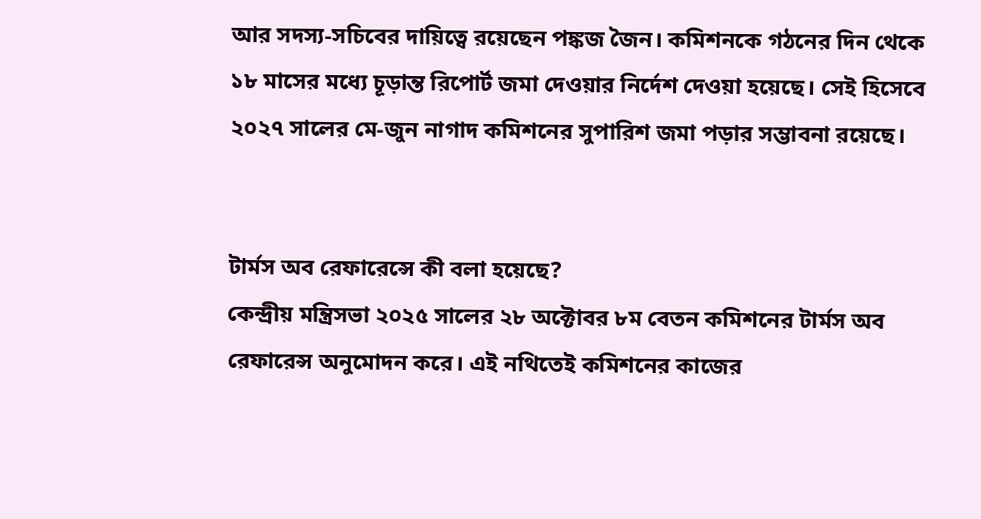আর সদস্য-সচিবের দায়িত্বে রয়েছেন পঙ্কজ জৈন। কমিশনকে গঠনের দিন থেকে ১৮ মাসের মধ্যে চূড়ান্ত রিপোর্ট জমা দেওয়ার নির্দেশ দেওয়া হয়েছে। সেই হিসেবে ২০২৭ সালের মে-জুন নাগাদ কমিশনের সুপারিশ জমা পড়ার সম্ভাবনা রয়েছে।


টার্মস অব রেফারেন্সে কী বলা হয়েছে?
কেন্দ্রীয় মন্ত্রিসভা ২০২৫ সালের ২৮ অক্টোবর ৮ম বেতন কমিশনের টার্মস অব রেফারেন্স অনুমোদন করে। এই নথিতেই কমিশনের কাজের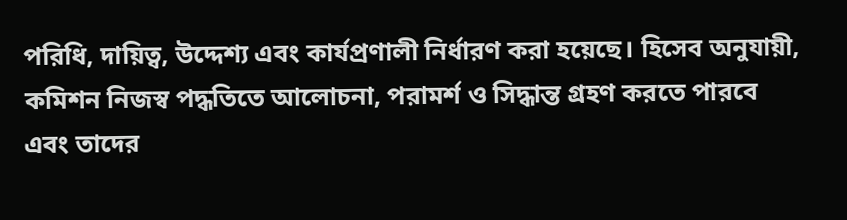পরিধি, দায়িত্ব, উদ্দেশ্য এবং কার্যপ্রণালী নির্ধারণ করা হয়েছে। হিসেব অনুযায়ী, কমিশন নিজস্ব পদ্ধতিতে আলোচনা, পরামর্শ ও সিদ্ধান্ত গ্রহণ করতে পারবে এবং তাদের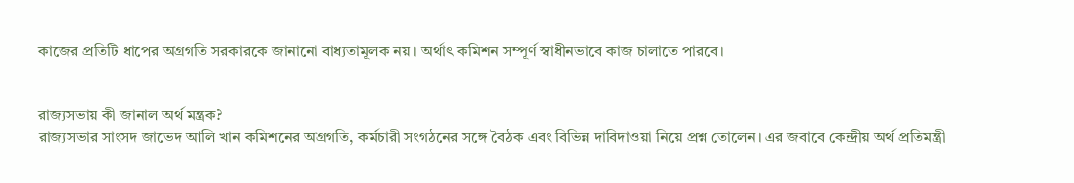কাজের প্রতিটি ধাপের অগ্রগতি সরকারকে জানানো বাধ্যতামূলক নয়। অর্থাৎ কমিশন সম্পূর্ণ স্বাধীনভাবে কাজ চালাতে পারবে।


রাজ্যসভায় কী জানাল অর্থ মন্ত্রক?
রাজ্যসভার সাংসদ জাভেদ আলি খান কমিশনের অগ্রগতি, কর্মচারী সংগঠনের সঙ্গে বৈঠক এবং বিভিন্ন দাবিদাওয়া নিয়ে প্রশ্ন তোলেন। এর জবাবে কেন্দ্রীয় অর্থ প্রতিমন্ত্রী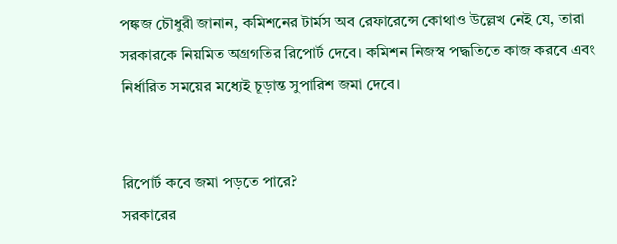পঙ্কজ চৌধুরী জানান, কমিশনের টার্মস অব রেফারেন্সে কোথাও উল্লেখ নেই যে, তারা সরকারকে নিয়মিত অগ্রগতির রিপোর্ট দেবে। কমিশন নিজস্ব পদ্ধতিতে কাজ করবে এবং নির্ধারিত সময়ের মধ্যেই চূড়ান্ত সুপারিশ জমা দেবে।


রিপোর্ট কবে জমা পড়তে পারে?
সরকারের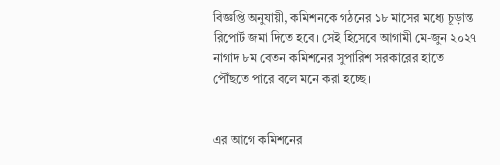বিজ্ঞপ্তি অনুযায়ী, কমিশনকে গঠনের ১৮ মাসের মধ্যে চূড়ান্ত রিপোর্ট জমা দিতে হবে। সেই হিসেবে আগামী মে-জুন ২০২৭ নাগাদ ৮ম বেতন কমিশনের সুপারিশ সরকারের হাতে পৌঁছতে পারে বলে মনে করা হচ্ছে।


এর আগে কমিশনের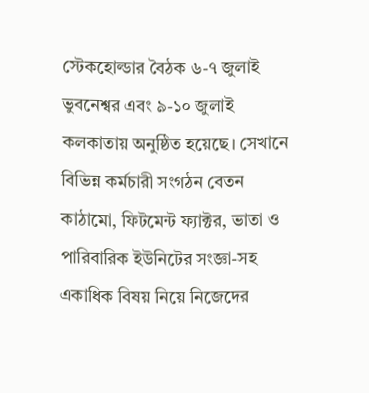স্টেকহোল্ডার বৈঠক ৬-৭ জুলাই ভুবনেশ্বর এবং ৯-১০ জুলাই কলকাতায় অনুষ্ঠিত হয়েছে। সেখানে বিভিন্ন কর্মচারী সংগঠন বেতন কাঠামো, ফিটমেন্ট ফ্যাক্টর, ভাতা ও পারিবারিক ইউনিটের সংজ্ঞা-সহ একাধিক বিষয় নিয়ে নিজেদের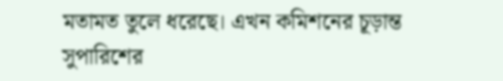মতামত তুলে ধরেছে। এখন কমিশনের চূড়ান্ত সুপারিশের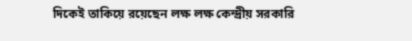দিকেই তাকিয়ে রয়েছেন লক্ষ লক্ষ কেন্দ্রীয় সরকারি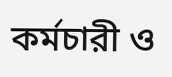কর্মচারী ও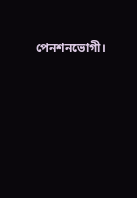পেনশনভোগী।